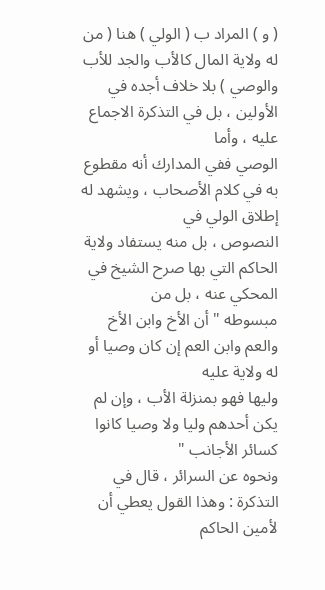( و ) المراد ب ( الولي ) هنا ( من له ولاية المال كالأب والجد للأب
والوصي ) بلا خلاف أجده في الأولين ، بل في التذكرة الاجماع عليه ، وأما
الوصي ففي المدارك أنه مقطوع به في كلام الأصحاب ، ويشهد له إطلاق الولي في
النصوص ، بل منه يستفاد ولاية الحاكم التي بها صرح الشيخ في المحكي عنه ، بل من
مبسوطه " أن الأخ وابن الأخ والعم وابن العم إن كان وصيا أو له ولاية عليه
وليها فهو بمنزلة الأب ، وإن لم يكن أحدهم وليا ولا وصيا كانوا كسائر الأجانب "
ونحوه عن السرائر ، قال في التذكرة : وهذا القول يعطي أن لأمين الحاكم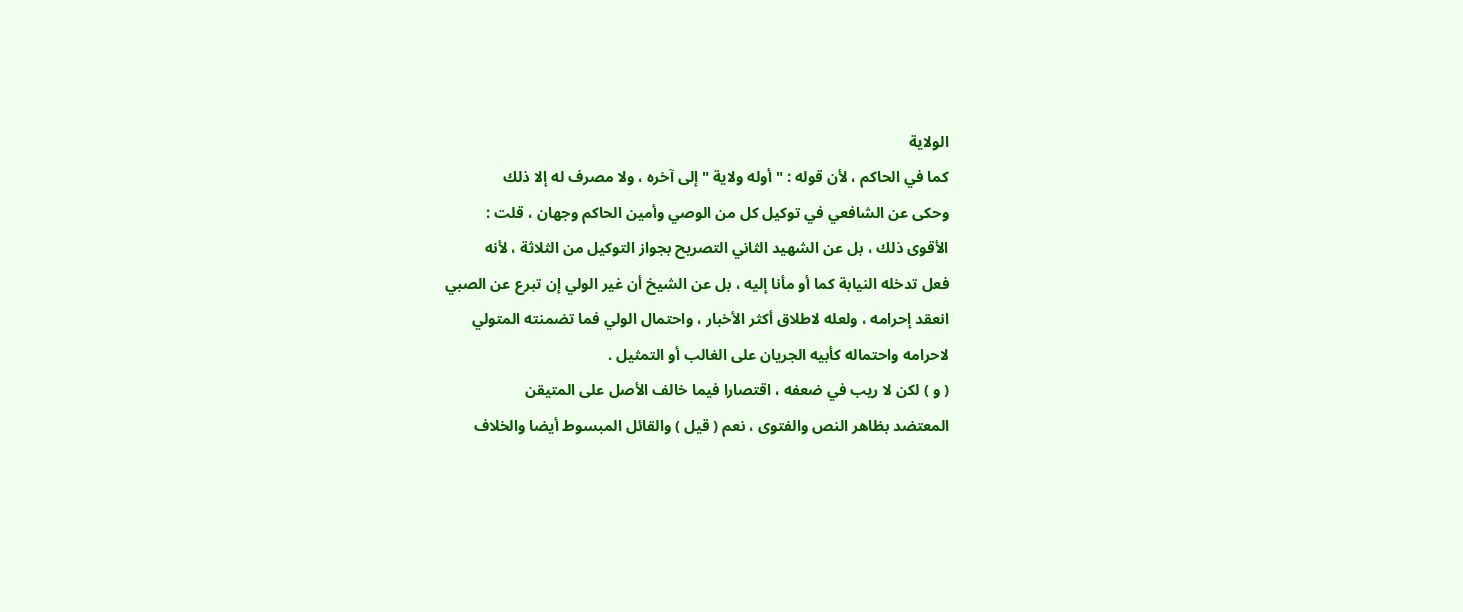الولاية
كما في الحاكم ، لأن قوله : " أوله ولاية " إلى آخره ، ولا مصرف له إلا ذلك
وحكى عن الشافعي في توكيل كل من الوصي وأمين الحاكم وجهان ، قلت :
الأقوى ذلك ، بل عن الشهيد الثاني التصريح بجواز التوكيل من الثلاثة ، لأنه
فعل تدخله النيابة كما أو مأنا إليه ، بل عن الشيخ أن غير الولي إن تبرع عن الصبي
انعقد إحرامه ، ولعله لاطلاق أكثر الأخبار ، واحتمال الولي فما تضمنته المتولي
لاحرامه واحتماله كأبيه الجريان على الغالب أو التمثيل .
( و ) لكن لا ريب في ضعفه ، اقتصارا فيما خالف الأصل على المتيقن
المعتضد بظاهر النص والفتوى ، نعم ( قيل ) والقائل المبسوط أيضا والخلاف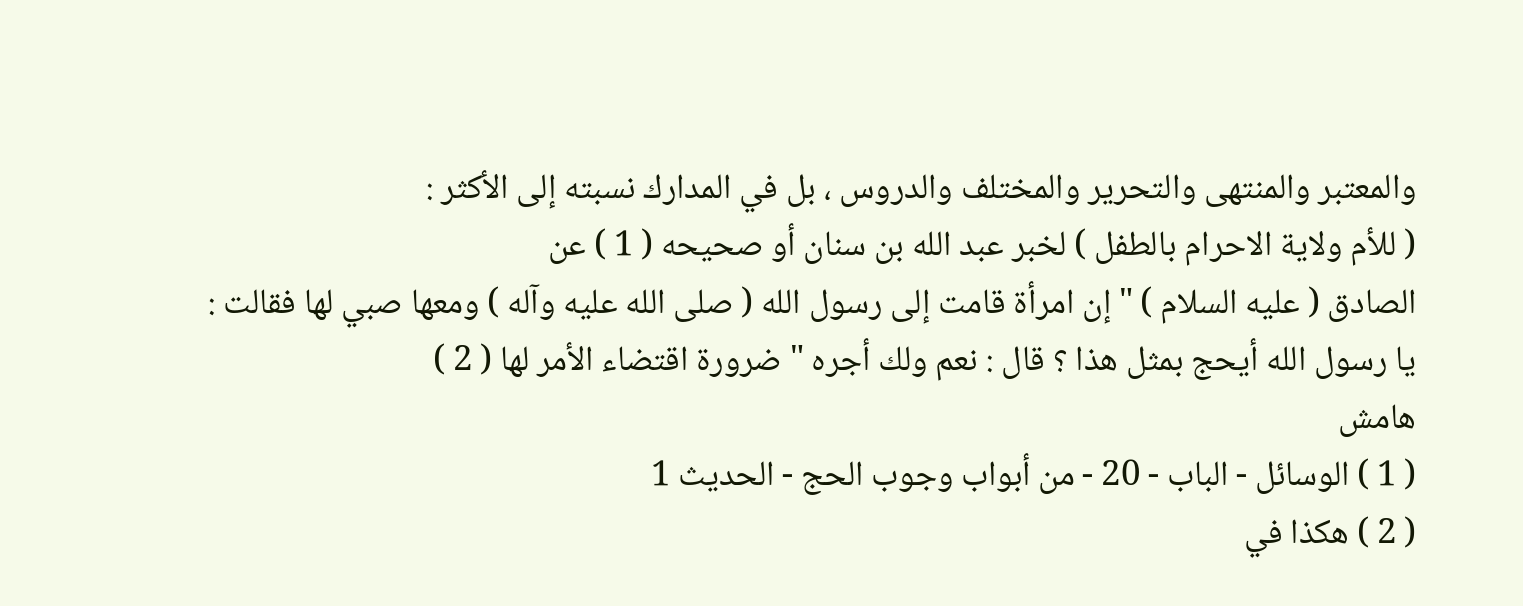والمعتبر والمنتهى والتحرير والمختلف والدروس ، بل في المدارك نسبته إلى الأكثر :
( للأم ولاية الاحرام بالطفل ) لخبر عبد الله بن سنان أو صحيحه ( 1 ) عن
الصادق ( عليه السلام ) " إن امرأة قامت إلى رسول الله ( صلى الله عليه وآله ) ومعها صبي لها فقالت :
يا رسول الله أيحج بمثل هذا ؟ قال : نعم ولك أجره " ضرورة اقتضاء الأمر لها ( 2 )
هامش
( 1 ) الوسائل - الباب - 20 - من أبواب وجوب الحج - الحديث 1
( 2 ) هكذا في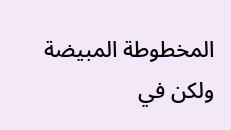المخطوطة المبيضة ولكن في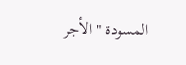المسودة " الأجر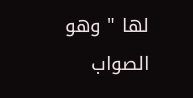لها " وهو
الصواب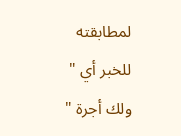لمطابقته للخبر أي " ولك أجرة "